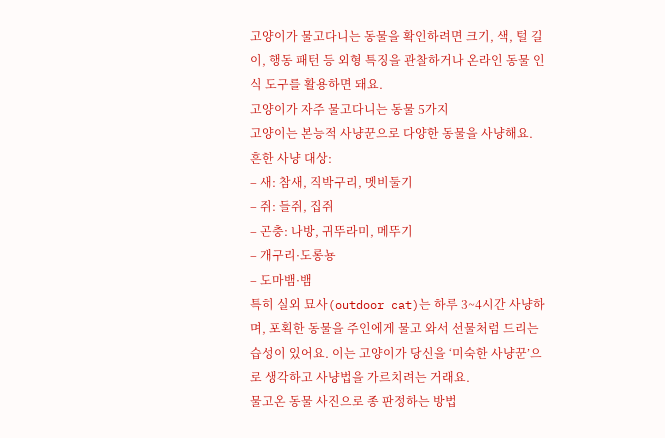고양이가 물고다니는 동물을 확인하려면 크기, 색, 털 길이, 행동 패턴 등 외형 특징을 관찰하거나 온라인 동물 인식 도구를 활용하면 돼요.
고양이가 자주 물고다니는 동물 5가지
고양이는 본능적 사냥꾼으로 다양한 동물을 사냥해요.
흔한 사냥 대상:
– 새: 참새, 직박구리, 멧비둘기
– 쥐: 들쥐, 집쥐
– 곤충: 나방, 귀뚜라미, 메뚜기
– 개구리·도롱뇽
– 도마뱀·뱀
특히 실외 묘사(outdoor cat)는 하루 3~4시간 사냥하며, 포획한 동물을 주인에게 물고 와서 선물처럼 드리는 습성이 있어요. 이는 고양이가 당신을 ‘미숙한 사냥꾼’으로 생각하고 사냥법을 가르치려는 거래요.
물고온 동물 사진으로 종 판정하는 방법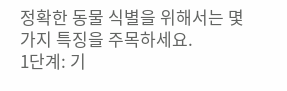정확한 동물 식별을 위해서는 몇 가지 특징을 주목하세요.
1단계: 기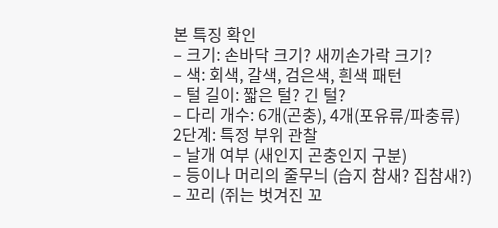본 특징 확인
– 크기: 손바닥 크기? 새끼손가락 크기?
– 색: 회색, 갈색, 검은색, 흰색 패턴
– 털 길이: 짧은 털? 긴 털?
– 다리 개수: 6개(곤충), 4개(포유류/파충류)
2단계: 특정 부위 관찰
– 날개 여부 (새인지 곤충인지 구분)
– 등이나 머리의 줄무늬 (습지 참새? 집참새?)
– 꼬리 (쥐는 벗겨진 꼬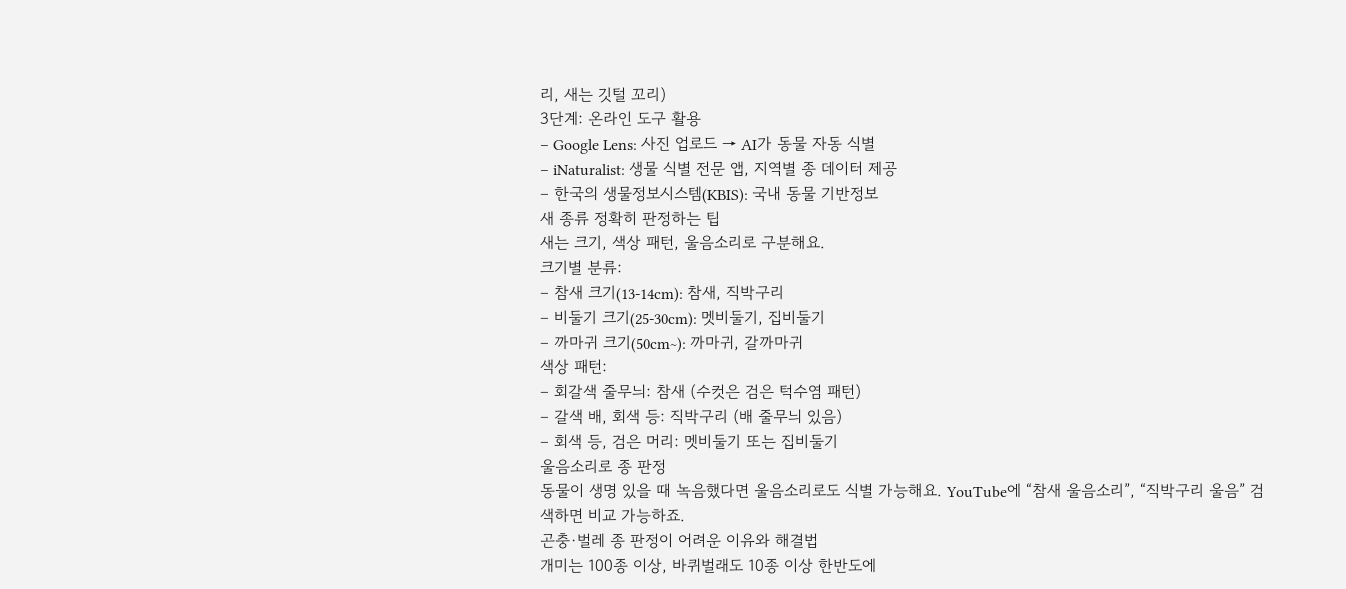리, 새는 깃털 꼬리)
3단계: 온라인 도구 활용
– Google Lens: 사진 업로드 → AI가 동물 자동 식별
– iNaturalist: 생물 식별 전문 앱, 지역별 종 데이터 제공
– 한국의 생물정보시스템(KBIS): 국내 동물 기반정보
새 종류 정확히 판정하는 팁
새는 크기, 색상 패턴, 울음소리로 구분해요.
크기별 분류:
– 참새 크기(13-14cm): 참새, 직박구리
– 비둘기 크기(25-30cm): 멧비둘기, 집비둘기
– 까마귀 크기(50cm~): 까마귀, 갈까마귀
색상 패턴:
– 회갈색 줄무늬: 참새 (수컷은 검은 턱수염 패턴)
– 갈색 배, 회색 등: 직박구리 (배 줄무늬 있음)
– 회색 등, 검은 머리: 멧비둘기 또는 집비둘기
울음소리로 종 판정
동물이 생명 있을 때 녹음했다면 울음소리로도 식별 가능해요. YouTube에 “참새 울음소리”, “직박구리 울음” 검색하면 비교 가능하죠.
곤충·벌레 종 판정이 어려운 이유와 해결법
개미는 100종 이상, 바퀴벌래도 10종 이상 한반도에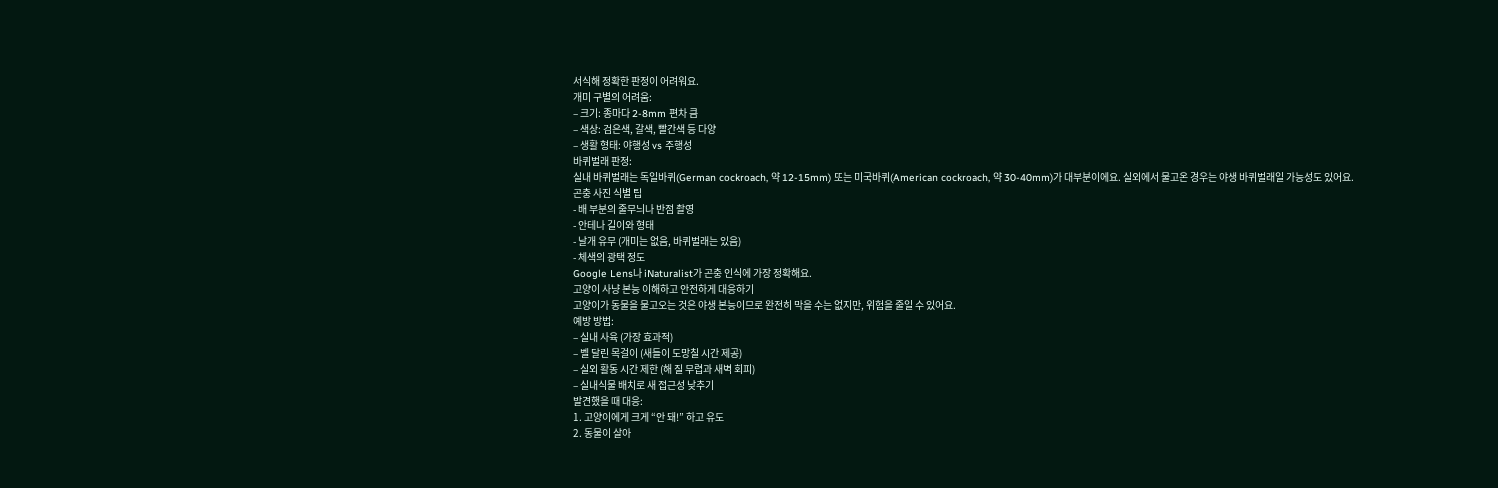서식해 정확한 판정이 어려워요.
개미 구별의 어려움:
– 크기: 종마다 2-8mm 편차 큼
– 색상: 검은색, 갈색, 빨간색 등 다양
– 생활 형태: 야행성 vs 주행성
바퀴벌래 판정:
실내 바퀴벌래는 독일바퀴(German cockroach, 약 12-15mm) 또는 미국바퀴(American cockroach, 약 30-40mm)가 대부분이에요. 실외에서 물고온 경우는 야생 바퀴벌래일 가능성도 있어요.
곤충 사진 식별 팁
- 배 부분의 줄무늬나 반점 촬영
- 안테나 길이와 형태
- 날개 유무 (개미는 없음, 바퀴벌래는 있음)
- 체색의 광택 정도
Google Lens나 iNaturalist가 곤충 인식에 가장 정확해요.
고양이 사냥 본능 이해하고 안전하게 대응하기
고양이가 동물을 물고오는 것은 야생 본능이므로 완전히 막을 수는 없지만, 위험을 줄일 수 있어요.
예방 방법:
– 실내 사육 (가장 효과적)
– 벨 달린 목걸이 (새들이 도망칠 시간 제공)
– 실외 활동 시간 제한 (해 질 무렵과 새벽 회피)
– 실내식물 배치로 새 접근성 낮추기
발견했을 때 대응:
1. 고양이에게 크게 “안 돼!” 하고 유도
2. 동물이 살아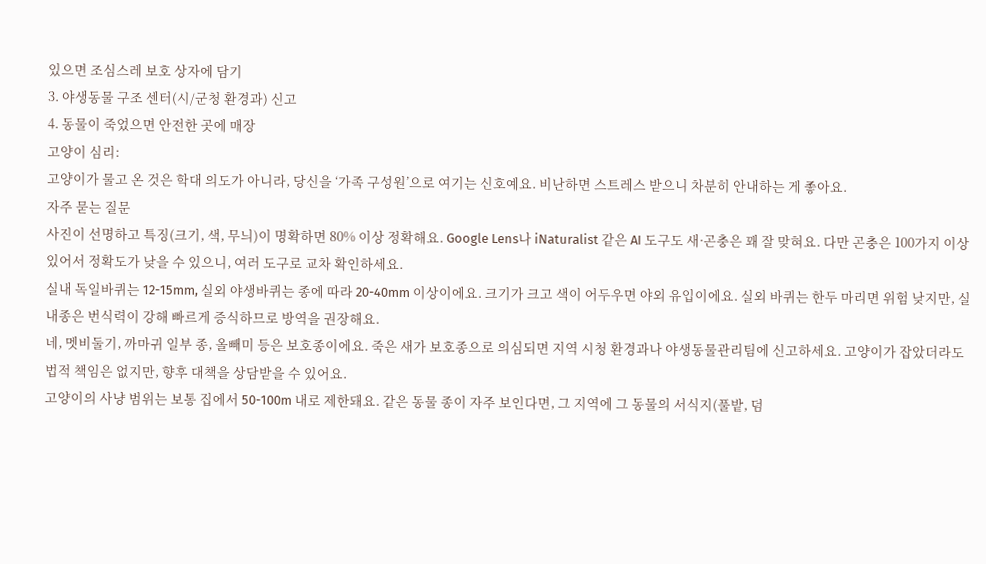있으면 조심스레 보호 상자에 담기
3. 야생동물 구조 센터(시/군청 환경과) 신고
4. 동물이 죽었으면 안전한 곳에 매장
고양이 심리:
고양이가 물고 온 것은 학대 의도가 아니라, 당신을 ‘가족 구성원’으로 여기는 신호예요. 비난하면 스트레스 받으니 차분히 안내하는 게 좋아요.
자주 묻는 질문
사진이 선명하고 특징(크기, 색, 무늬)이 명확하면 80% 이상 정확해요. Google Lens나 iNaturalist 같은 AI 도구도 새·곤충은 꽤 잘 맞혀요. 다만 곤충은 100가지 이상 있어서 정확도가 낮을 수 있으니, 여러 도구로 교차 확인하세요.
실내 독일바퀴는 12-15mm, 실외 야생바퀴는 종에 따라 20-40mm 이상이에요. 크기가 크고 색이 어두우면 야외 유입이에요. 실외 바퀴는 한두 마리면 위험 낮지만, 실내종은 번식력이 강해 빠르게 증식하므로 방역을 권장해요.
네, 멧비둘기, 까마귀 일부 종, 올빼미 등은 보호종이에요. 죽은 새가 보호종으로 의심되면 지역 시청 환경과나 야생동물관리팀에 신고하세요. 고양이가 잡았더라도 법적 책임은 없지만, 향후 대책을 상담받을 수 있어요.
고양이의 사냥 범위는 보통 집에서 50-100m 내로 제한돼요. 같은 동물 종이 자주 보인다면, 그 지역에 그 동물의 서식지(풀밭, 덤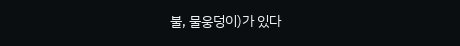불, 물웅덩이)가 있다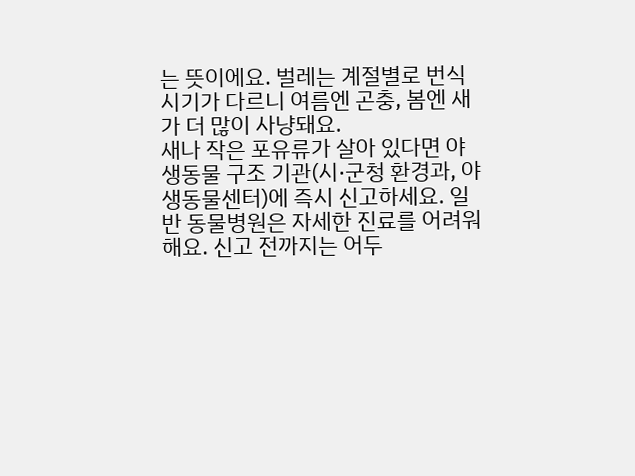는 뜻이에요. 벌레는 계절별로 번식 시기가 다르니 여름엔 곤충, 봄엔 새가 더 많이 사냥돼요.
새나 작은 포유류가 살아 있다면 야생동물 구조 기관(시·군청 환경과, 야생동물센터)에 즉시 신고하세요. 일반 동물병원은 자세한 진료를 어려워해요. 신고 전까지는 어두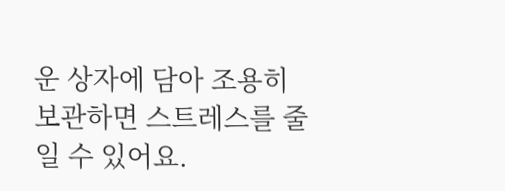운 상자에 담아 조용히 보관하면 스트레스를 줄일 수 있어요.